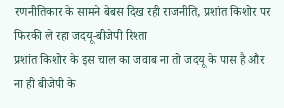रणनीतिकार के सामने बेबस दिख रही राजनीति, प्रशांत किशोर पर फिरकी ले रहा जदयू-बीजेपी रिश्ता
प्रशांत किशोर के इस चाल का जवाब ना तो जदयू के पास है और ना ही बीजेपी के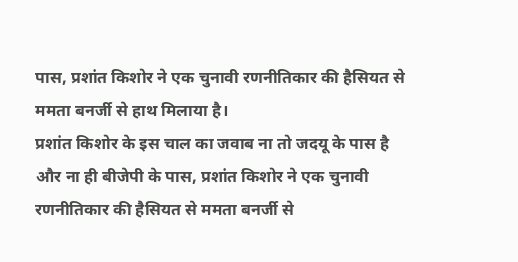पास, प्रशांत किशोर ने एक चुनावी रणनीतिकार की हैसियत से ममता बनर्जी से हाथ मिलाया है।
प्रशांत किशोर के इस चाल का जवाब ना तो जदयू के पास है और ना ही बीजेपी के पास, प्रशांत किशोर ने एक चुनावी रणनीतिकार की हैसियत से ममता बनर्जी से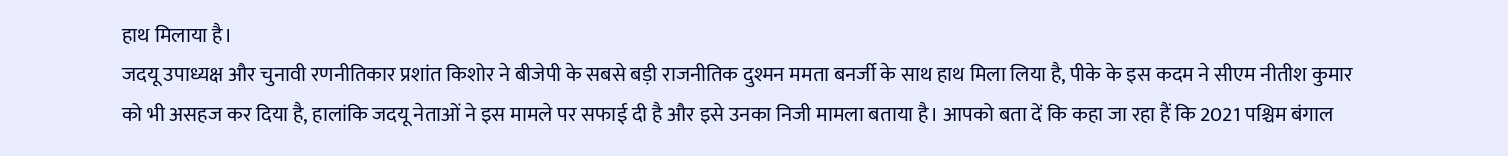हाथ मिलाया है।
जदयू उपाध्यक्ष और चुनावी रणनीतिकार प्रशांत किशोर ने बीजेपी के सबसे बड़ी राजनीतिक दुश्मन ममता बनर्जी के साथ हाथ मिला लिया है, पीके के इस कदम ने सीएम नीतीश कुमार को भी असहज कर दिया है, हालांकि जदयू नेताओं ने इस मामले पर सफाई दी है और इसे उनका निजी मामला बताया है। आपको बता दें कि कहा जा रहा हैं कि 2021 पश्चिम बंगाल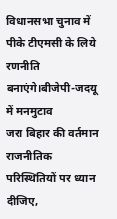विधानसभा चुनाव में पीके टीएमसी के लिये रणनीति बनाएंगे।बीजेपी-जदयू में मनमुटाव
जरा बिहार की वर्तमान राजनीतिक परिस्थितियों पर ध्यान दीजिए,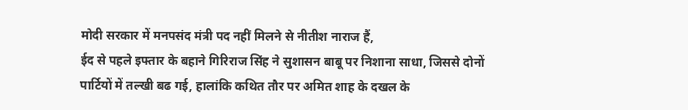मोदी सरकार में मनपसंद मंत्री पद नहीं मिलने से नीतीश नाराज हैं,
ईद से पहले इफ्तार के बहाने गिरिराज सिंह ने सुशासन बाबू पर निशाना साधा, जिससे दोनों पार्टियों में तल्खी बढ गई, हालांकि कथित तौर पर अमित शाह के दखल के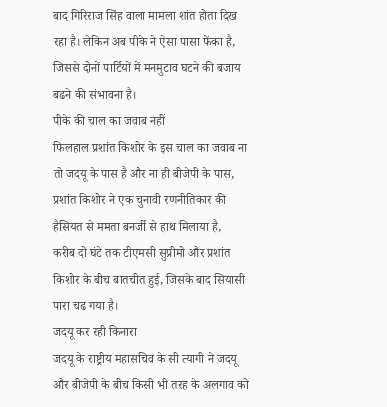बाद गिरिराज सिंह वाला मामला शांत होता दिख रहा है। लेकिन अब पीके ने ऐसा पासा फेंका है, जिससे दोनों पार्टियों में मनमुटाव घटने की बजाय बढने की संभावना है।
पीके की चाल का जवाब नहीं
फिलहाल प्रशांत किशोर के इस चाल का जवाब ना तो जदयू के पास है और ना ही बीजेपी के पास, प्रशांत किशोर ने एक चुनावी रणनीतिकार की हैसियत से ममता बनर्जी से हाथ मिलाया है,
करीब दो घंटे तक टीएमसी सुप्रीमो और प्रशांत किशोर के बीच बातचीत हुई, जिसके बाद सियासी पारा चढ गया है।
जदयू कर रही किनारा
जदयू के राष्ट्रीय महासचिव के सी त्यागी ने जदयू और बीजेपी के बीच किसी भी तरह के अलगाव को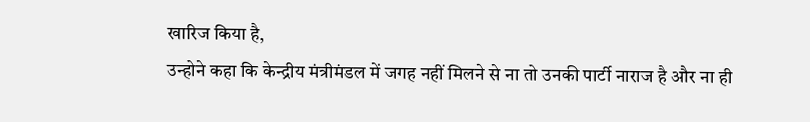खारिज किया है,
उन्होने कहा कि केन्द्रीय मंत्रीमंडल में जगह नहीं मिलने से ना तो उनकी पार्टी नाराज है और ना ही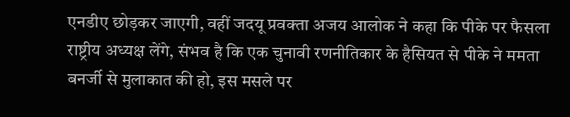एनडीए छोड़कर जाएगी, वहीं जदयू प्रवक्ता अजय आलोक ने कहा कि पीके पर फैसला राष्ट्रीय अध्यक्ष लेंगे, संभव है कि एक चुनावी रणनीतिकार के हैसियत से पीके ने ममता बनर्जी से मुलाकात की हो, इस मसले पर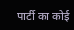पार्टी का कोई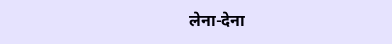लेना-देना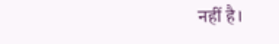नहीं है।